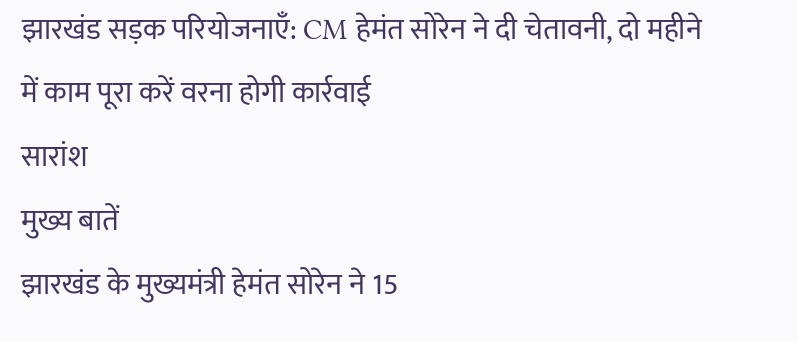झारखंड सड़क परियोजनाएँ: CM हेमंत सोरेन ने दी चेतावनी, दो महीने में काम पूरा करें वरना होगी कार्रवाई
सारांश
मुख्य बातें
झारखंड के मुख्यमंत्री हेमंत सोरेन ने 15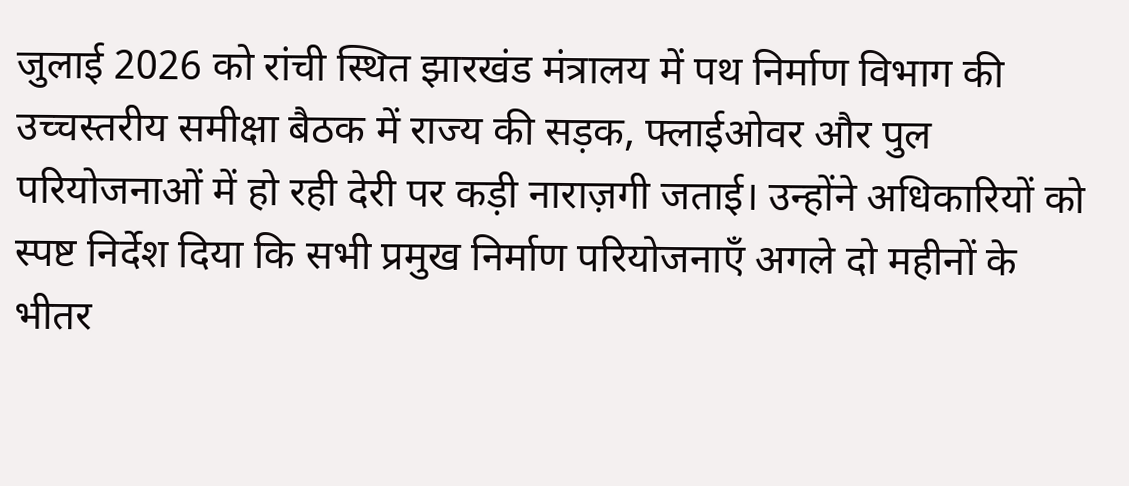जुलाई 2026 को रांची स्थित झारखंड मंत्रालय में पथ निर्माण विभाग की उच्चस्तरीय समीक्षा बैठक में राज्य की सड़क, फ्लाईओवर और पुल परियोजनाओं में हो रही देरी पर कड़ी नाराज़गी जताई। उन्होंने अधिकारियों को स्पष्ट निर्देश दिया कि सभी प्रमुख निर्माण परियोजनाएँ अगले दो महीनों के भीतर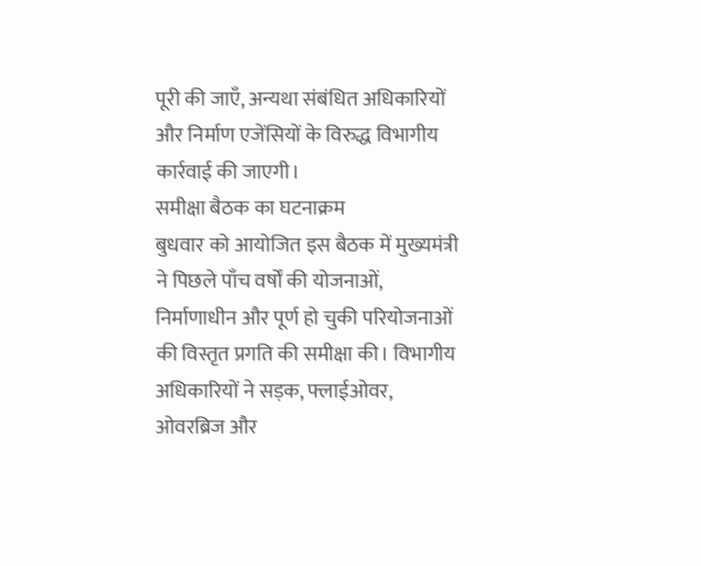पूरी की जाएँ, अन्यथा संबंधित अधिकारियों और निर्माण एजेंसियों के विरुद्ध विभागीय कार्रवाई की जाएगी।
समीक्षा बैठक का घटनाक्रम
बुधवार को आयोजित इस बैठक में मुख्यमंत्री ने पिछले पाँच वर्षों की योजनाओं, निर्माणाधीन और पूर्ण हो चुकी परियोजनाओं की विस्तृत प्रगति की समीक्षा की। विभागीय अधिकारियों ने सड़क, फ्लाईओवर, ओवरब्रिज और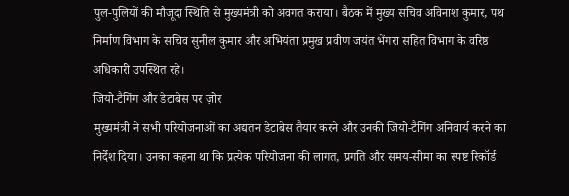पुल-पुलियों की मौजूदा स्थिति से मुख्यमंत्री को अवगत कराया। बैठक में मुख्य सचिव अविनाश कुमार, पथ निर्माण विभाग के सचिव सुनील कुमार और अभियंता प्रमुख प्रवीण जयंत भेंगरा सहित विभाग के वरिष्ठ अधिकारी उपस्थित रहे।
जियो-टैगिंग और डेटाबेस पर ज़ोर
मुख्यमंत्री ने सभी परियोजनाओं का अद्यतन डेटाबेस तैयार करने और उनकी जियो-टैगिंग अनिवार्य करने का निर्देश दिया। उनका कहना था कि प्रत्येक परियोजना की लागत, प्रगति और समय-सीमा का स्पष्ट रिकॉर्ड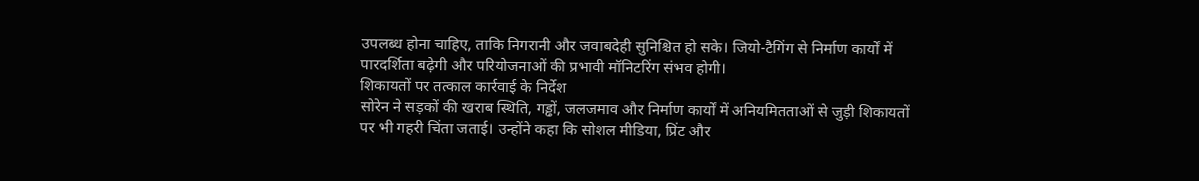उपलब्ध होना चाहिए, ताकि निगरानी और जवाबदेही सुनिश्चित हो सके। जियो-टैगिंग से निर्माण कार्यों में पारदर्शिता बढ़ेगी और परियोजनाओं की प्रभावी मॉनिटरिंग संभव होगी।
शिकायतों पर तत्काल कार्रवाई के निर्देश
सोरेन ने सड़कों की खराब स्थिति, गड्ढों, जलजमाव और निर्माण कार्यों में अनियमितताओं से जुड़ी शिकायतों पर भी गहरी चिंता जताई। उन्होंने कहा कि सोशल मीडिया, प्रिंट और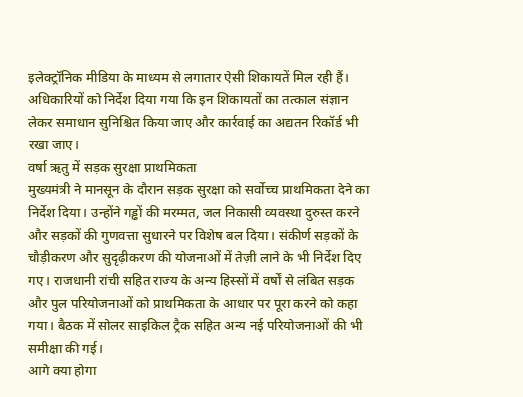इलेक्ट्रॉनिक मीडिया के माध्यम से लगातार ऐसी शिकायतें मिल रही हैं। अधिकारियों को निर्देश दिया गया कि इन शिकायतों का तत्काल संज्ञान लेकर समाधान सुनिश्चित किया जाए और कार्रवाई का अद्यतन रिकॉर्ड भी रखा जाए।
वर्षा ऋतु में सड़क सुरक्षा प्राथमिकता
मुख्यमंत्री ने मानसून के दौरान सड़क सुरक्षा को सर्वोच्च प्राथमिकता देने का निर्देश दिया। उन्होंने गड्ढों की मरम्मत, जल निकासी व्यवस्था दुरुस्त करने और सड़कों की गुणवत्ता सुधारने पर विशेष बल दिया। संकीर्ण सड़कों के चौड़ीकरण और सुदृढ़ीकरण की योजनाओं में तेज़ी लाने के भी निर्देश दिए गए। राजधानी रांची सहित राज्य के अन्य हिस्सों में वर्षों से लंबित सड़क और पुल परियोजनाओं को प्राथमिकता के आधार पर पूरा करने को कहा गया। बैठक में सोलर साइकिल ट्रैक सहित अन्य नई परियोजनाओं की भी समीक्षा की गई।
आगे क्या होगा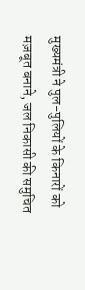मुख्यमंत्री ने पुल-पुलियों के किनारों को मज़बूत बनाने, जल निकासी की समुचित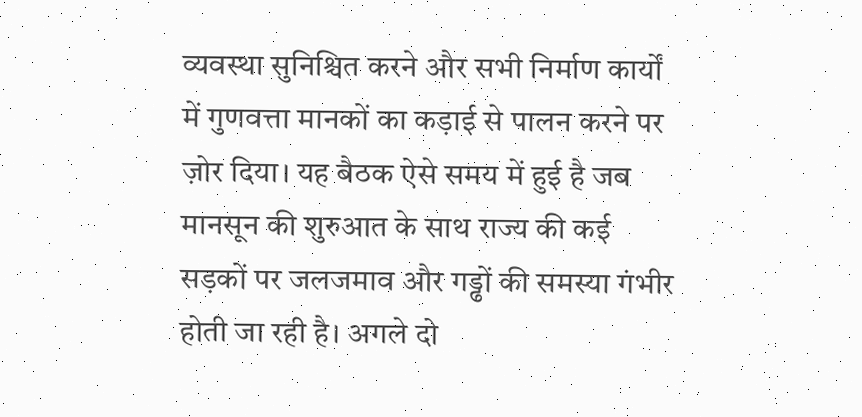व्यवस्था सुनिश्चित करने और सभी निर्माण कार्यों में गुणवत्ता मानकों का कड़ाई से पालन करने पर ज़ोर दिया। यह बैठक ऐसे समय में हुई है जब मानसून की शुरुआत के साथ राज्य की कई सड़कों पर जलजमाव और गड्ढों की समस्या गंभीर होती जा रही है। अगले दो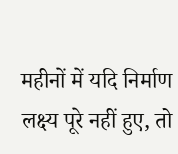महीनों में यदि निर्माण लक्ष्य पूरे नहीं हुए, तो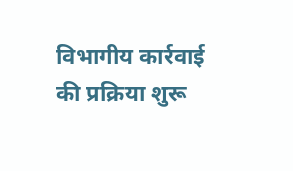विभागीय कार्रवाई की प्रक्रिया शुरू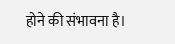होने की संभावना है।